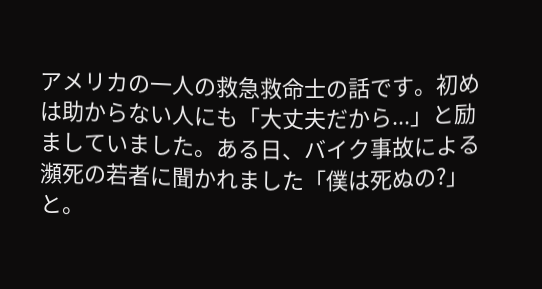アメリカの一人の救急救命士の話です。初めは助からない人にも「大丈夫だから...」と励ましていました。ある日、バイク事故による瀕死の若者に聞かれました「僕は死ぬの?」と。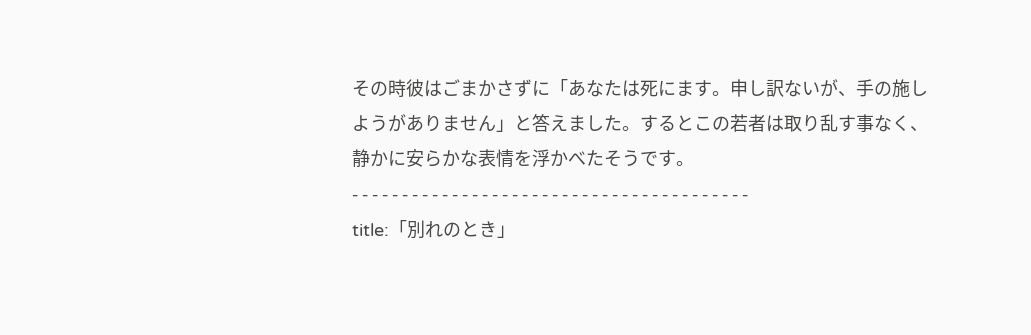その時彼はごまかさずに「あなたは死にます。申し訳ないが、手の施しようがありません」と答えました。するとこの若者は取り乱す事なく、静かに安らかな表情を浮かべたそうです。
- - - - - - - - - - - - - - - - - - - - - - - - - - - - - - - - - - - - - - - -
title:「別れのとき」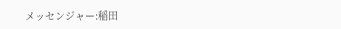メッセンジャー:稲田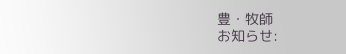豊・牧師
お知らせ: